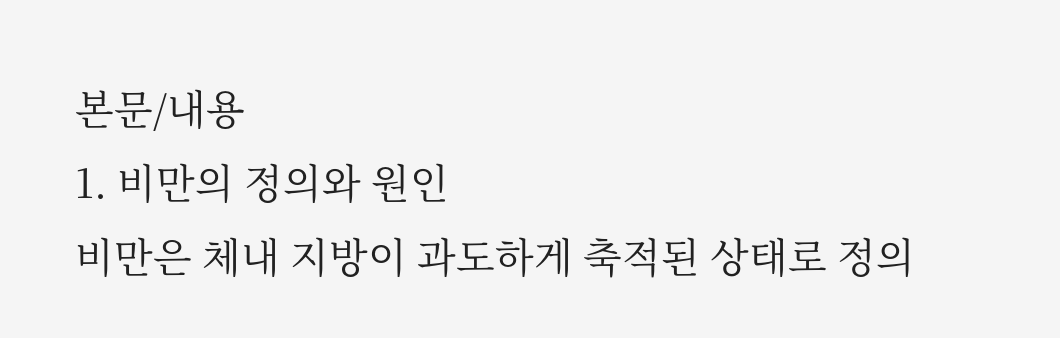본문/내용
1. 비만의 정의와 원인
비만은 체내 지방이 과도하게 축적된 상태로 정의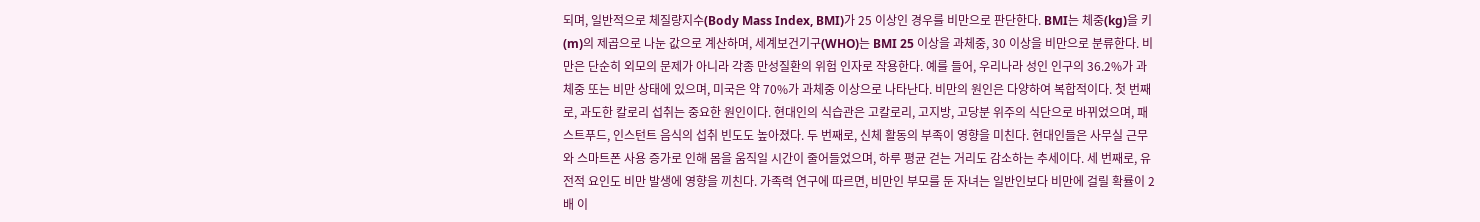되며, 일반적으로 체질량지수(Body Mass Index, BMI)가 25 이상인 경우를 비만으로 판단한다. BMI는 체중(kg)을 키(m)의 제곱으로 나눈 값으로 계산하며, 세계보건기구(WHO)는 BMI 25 이상을 과체중, 30 이상을 비만으로 분류한다. 비만은 단순히 외모의 문제가 아니라 각종 만성질환의 위험 인자로 작용한다. 예를 들어, 우리나라 성인 인구의 36.2%가 과체중 또는 비만 상태에 있으며, 미국은 약 70%가 과체중 이상으로 나타난다. 비만의 원인은 다양하여 복합적이다. 첫 번째로, 과도한 칼로리 섭취는 중요한 원인이다. 현대인의 식습관은 고칼로리, 고지방, 고당분 위주의 식단으로 바뀌었으며, 패스트푸드, 인스턴트 음식의 섭취 빈도도 높아졌다. 두 번째로, 신체 활동의 부족이 영향을 미친다. 현대인들은 사무실 근무와 스마트폰 사용 증가로 인해 몸을 움직일 시간이 줄어들었으며, 하루 평균 걷는 거리도 감소하는 추세이다. 세 번째로, 유전적 요인도 비만 발생에 영향을 끼친다. 가족력 연구에 따르면, 비만인 부모를 둔 자녀는 일반인보다 비만에 걸릴 확률이 2배 이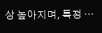상 높아지며, 특정 …